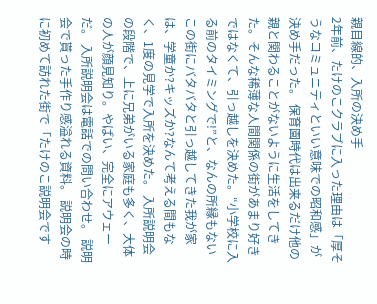親目線的、入所の決め手
2年前、たけのこクラブに入った理由は「厚そうなコミュニティといい意味での昭和感」が決め手だった。 保育園時代は出来るだけ他の親と関わることがないように生活をしてきた。そんな稀薄な人間関係の街があまり好きではなくて、引っ越しを決めた。“小学校に入る前のタイミングで!”と、なんの所縁もないこの街にバタバタと引っ越してきた我が家は、学童か?キッズか?なんて考える間もなく、1度の見学で入所を決めた。 入所説明会の段階で、上に兄弟がいる家庭も多く、大体の人が顔見知り。やばい、完全にアウェーだ。 入所説明会は電話での問い合わせ。 説明会で貰った手作り感溢れる資料。 説明会の時に初めて訪れた街で「たけのこ説明会です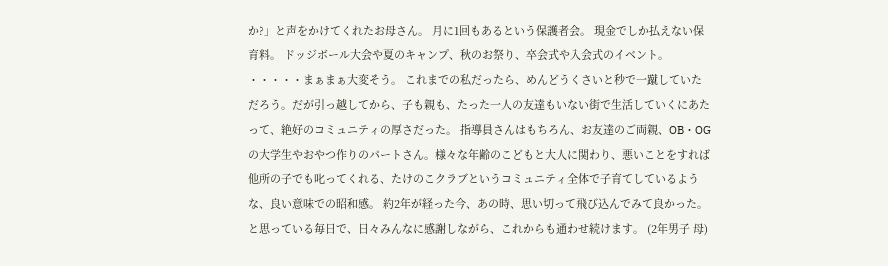か?」と声をかけてくれたお母さん。 月に1回もあるという保護者会。 現金でしか払えない保育料。 ドッジボール大会や夏のキャンプ、秋のお祭り、卒会式や入会式のイベント。 ・・・・・まぁまぁ大変そう。 これまでの私だったら、めんどうくさいと秒で一蹴していただろう。だが引っ越してから、子も親も、たった一人の友達もいない街で生活していくにあたって、絶好のコミュニティの厚さだった。 指導員さんはもちろん、お友達のご両親、OB・OGの大学生やおやつ作りのパートさん。様々な年齢のこどもと大人に関わり、悪いことをすれば他所の子でも叱ってくれる、たけのこクラブというコミュニティ全体で子育てしているような、良い意味での昭和感。 約2年が経った今、あの時、思い切って飛び込んでみて良かった。と思っている毎日で、日々みんなに感謝しながら、これからも通わせ続けます。 (2年男子 母)